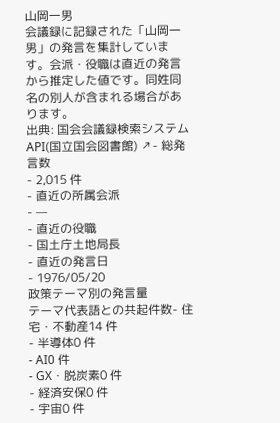山岡一男
会議録に記録された「山岡一男」の発言を集計しています。会派・役職は直近の発言から推定した値です。同姓同名の別人が含まれる場合があります。
出典: 国会会議録検索システム API(国立国会図書館) ↗- 総発言数
- 2,015 件
- 直近の所属会派
- —
- 直近の役職
- 国土庁土地局長
- 直近の発言日
- 1976/05/20
政策テーマ別の発言量
テーマ代表語との共起件数- 住宅・不動産14 件
- 半導体0 件
- AI0 件
- GX・脱炭素0 件
- 経済安保0 件
- 宇宙0 件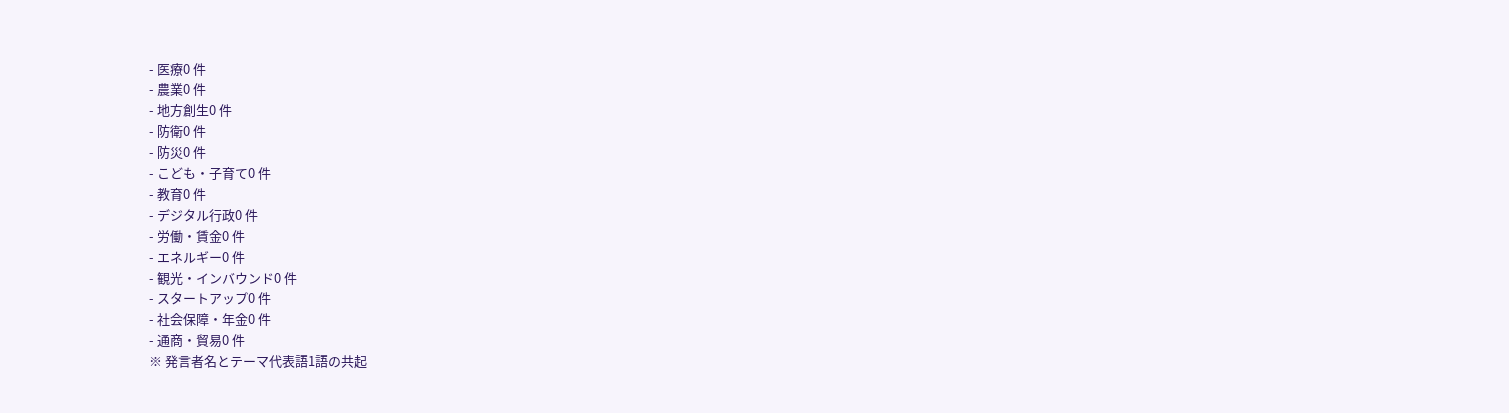- 医療0 件
- 農業0 件
- 地方創生0 件
- 防衛0 件
- 防災0 件
- こども・子育て0 件
- 教育0 件
- デジタル行政0 件
- 労働・賃金0 件
- エネルギー0 件
- 観光・インバウンド0 件
- スタートアップ0 件
- 社会保障・年金0 件
- 通商・貿易0 件
※ 発言者名とテーマ代表語1語の共起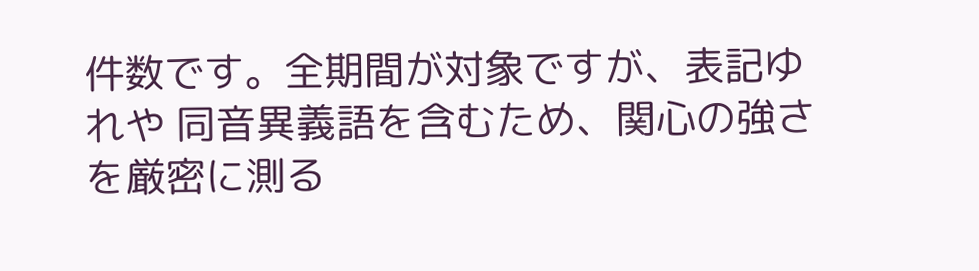件数です。全期間が対象ですが、表記ゆれや 同音異義語を含むため、関心の強さを厳密に測る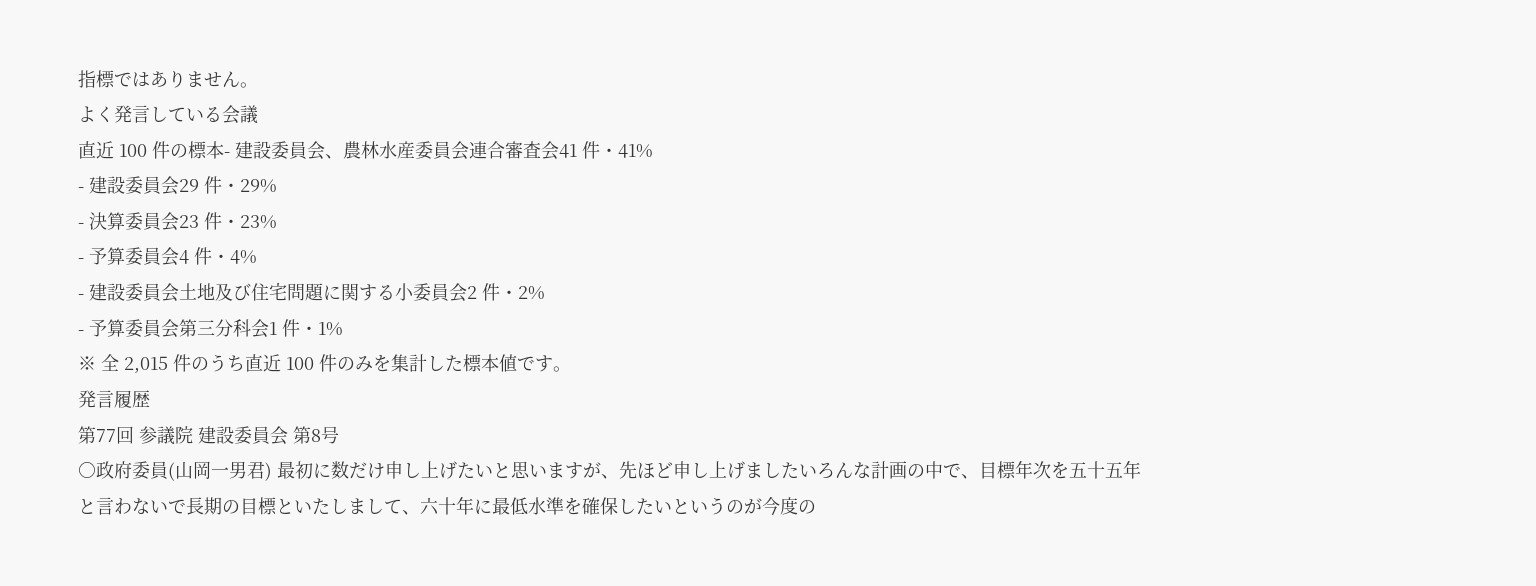指標ではありません。
よく発言している会議
直近 100 件の標本- 建設委員会、農林水産委員会連合審査会41 件・41%
- 建設委員会29 件・29%
- 決算委員会23 件・23%
- 予算委員会4 件・4%
- 建設委員会土地及び住宅問題に関する小委員会2 件・2%
- 予算委員会第三分科会1 件・1%
※ 全 2,015 件のうち直近 100 件のみを集計した標本値です。
発言履歴
第77回 参議院 建設委員会 第8号
○政府委員(山岡一男君) 最初に数だけ申し上げたいと思いますが、先ほど申し上げましたいろんな計画の中で、目標年次を五十五年と言わないで長期の目標といたしまして、六十年に最低水準を確保したいというのが今度の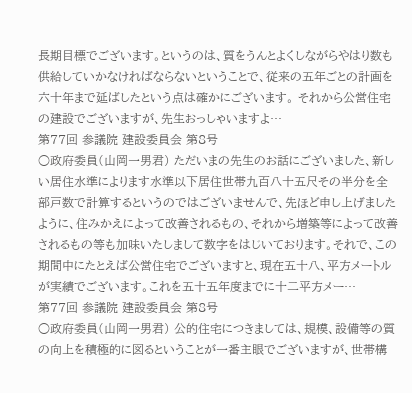長期目標でございます。というのは、質をうんとよくしながらやはり数も供給していかなければならないということで、従来の五年ごとの計画を六十年まで延ばしたという点は確かにございます。 それから公営住宅の建設でございますが、先生おっしゃいますよ…
第77回 参議院 建設委員会 第8号
○政府委員(山岡一男君) ただいまの先生のお話にございました、新しい居住水準によります水準以下居住世帯九百八十五尺その半分を全部戸数で計算するというのではございませんで、先ほど申し上げましたように、住みかえによって改善されるもの、それから増築等によって改善されるもの等も加味いたしまして数字をはじいております。それで、この期間中にたとえば公営住宅でございますと、現在五十八、平方メートルが実績でございます。これを五十五年度までに十二平方メー…
第77回 参議院 建設委員会 第8号
○政府委員(山岡一男君) 公的住宅につきましては、規模、設備等の質の向上を積極的に図るということが一番主眼でございますが、世帯構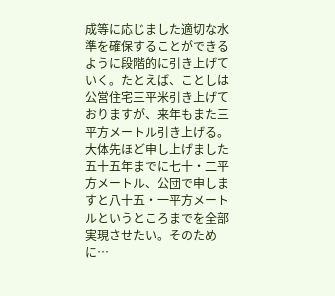成等に応じました適切な水準を確保することができるように段階的に引き上げていく。たとえば、ことしは公営住宅三平米引き上げておりますが、来年もまた三平方メートル引き上げる。大体先ほど申し上げました五十五年までに七十・二平方メートル、公団で申しますと八十五・一平方メートルというところまでを全部実現させたい。そのために…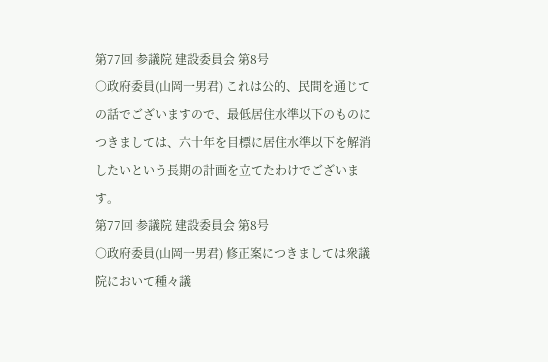第77回 参議院 建設委員会 第8号
○政府委員(山岡一男君) これは公的、民間を通じての話でございますので、最低居住水準以下のものにつきましては、六十年を目標に居住水準以下を解消したいという長期の計画を立てたわけでございます。
第77回 参議院 建設委員会 第8号
○政府委員(山岡一男君) 修正案につきましては衆議院において種々議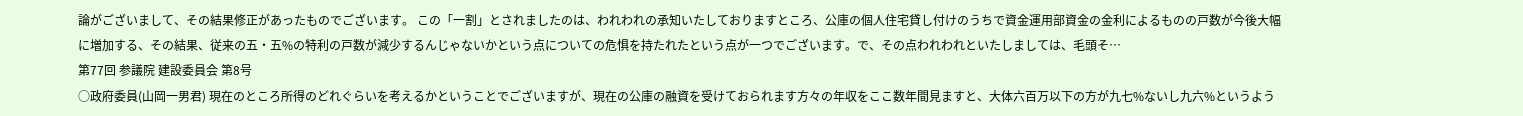論がございまして、その結果修正があったものでございます。 この「一割」とされましたのは、われわれの承知いたしておりますところ、公庫の個人住宅貸し付けのうちで資金運用部資金の金利によるものの戸数が今後大幅に増加する、その結果、従来の五・五%の特利の戸数が減少するんじゃないかという点についての危惧を持たれたという点が一つでございます。で、その点われわれといたしましては、毛頭そ…
第77回 参議院 建設委員会 第8号
○政府委員(山岡一男君) 現在のところ所得のどれぐらいを考えるかということでございますが、現在の公庫の融資を受けておられます方々の年収をここ数年間見ますと、大体六百万以下の方が九七%ないし九六%というよう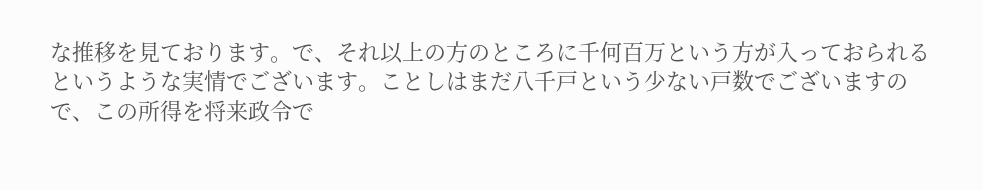な推移を見ております。で、それ以上の方のところに千何百万という方が入っておられるというような実情でございます。ことしはまだ八千戸という少ない戸数でございますので、この所得を将来政令で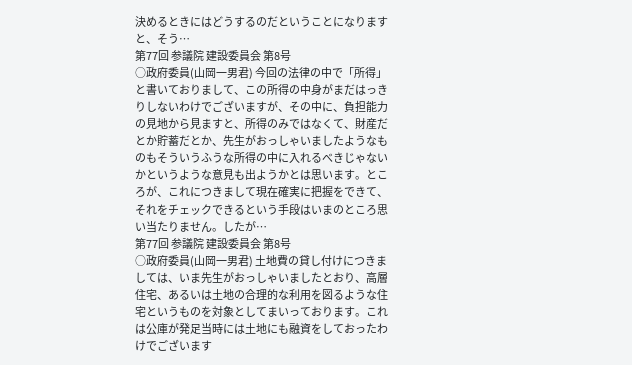決めるときにはどうするのだということになりますと、そう…
第77回 参議院 建設委員会 第8号
○政府委員(山岡一男君) 今回の法律の中で「所得」と書いておりまして、この所得の中身がまだはっきりしないわけでございますが、その中に、負担能力の見地から見ますと、所得のみではなくて、財産だとか貯蓄だとか、先生がおっしゃいましたようなものもそういうふうな所得の中に入れるべきじゃないかというような意見も出ようかとは思います。ところが、これにつきまして現在確実に把握をできて、それをチェックできるという手段はいまのところ思い当たりません。したが…
第77回 参議院 建設委員会 第8号
○政府委員(山岡一男君) 土地費の貸し付けにつきましては、いま先生がおっしゃいましたとおり、高層住宅、あるいは土地の合理的な利用を図るような住宅というものを対象としてまいっております。これは公庫が発足当時には土地にも融資をしておったわけでございます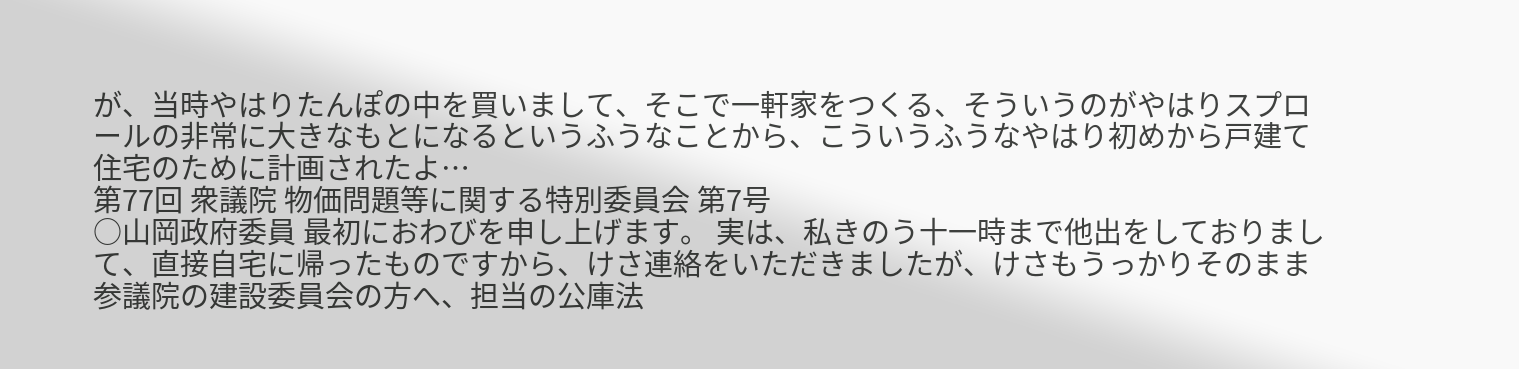が、当時やはりたんぽの中を買いまして、そこで一軒家をつくる、そういうのがやはりスプロールの非常に大きなもとになるというふうなことから、こういうふうなやはり初めから戸建て住宅のために計画されたよ…
第77回 衆議院 物価問題等に関する特別委員会 第7号
○山岡政府委員 最初におわびを申し上げます。 実は、私きのう十一時まで他出をしておりまして、直接自宅に帰ったものですから、けさ連絡をいただきましたが、けさもうっかりそのまま参議院の建設委員会の方へ、担当の公庫法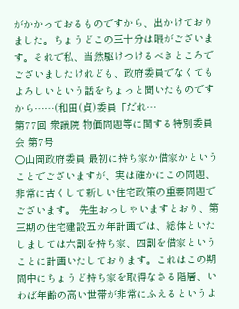がかかっておるものですから、出かけておりました。ちょうどこの三十分は暇がございます。それで私、当然駆けつけるべきところでございましたけれども、政府委員でなくてもよろしいという話をちょっと聞いたものですから……(和田(貞)委員「だれ…
第77回 衆議院 物価問題等に関する特別委員会 第7号
○山岡政府委員 最初に持ち家か借家かということでございますが、実は確かにこの問題、非常に古くして新しい住宅政策の重要問題でございます。 先生おっしゃいますとおり、第三期の住宅建設五カ年計画では、総体といたしましては六割を持ち家、四割を借家ということに計画いたしております。これはこの期間中にちょうど持ち家を取得なさる階層、いわば年齢の高い世帯が非常にふえるというよ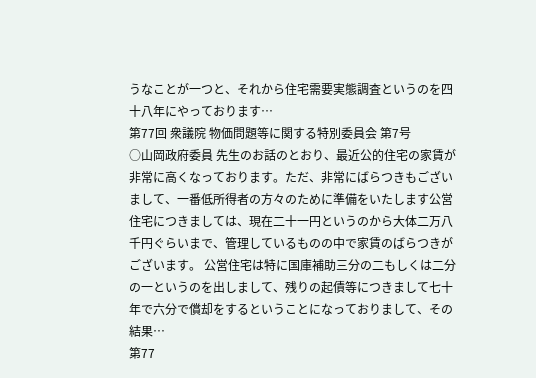うなことが一つと、それから住宅需要実態調査というのを四十八年にやっております…
第77回 衆議院 物価問題等に関する特別委員会 第7号
○山岡政府委員 先生のお話のとおり、最近公的住宅の家賃が非常に高くなっております。ただ、非常にばらつきもございまして、一番低所得者の方々のために準備をいたします公営住宅につきましては、現在二十一円というのから大体二万八千円ぐらいまで、管理しているものの中で家賃のばらつきがございます。 公営住宅は特に国庫補助三分の二もしくは二分の一というのを出しまして、残りの起債等につきまして七十年で六分で償却をするということになっておりまして、その結果…
第77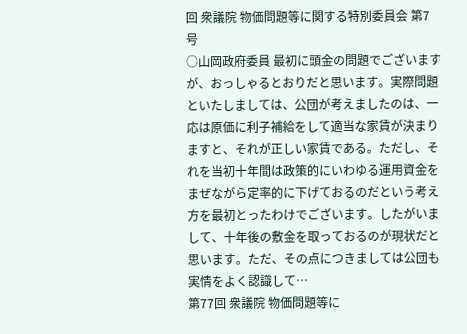回 衆議院 物価問題等に関する特別委員会 第7号
○山岡政府委員 最初に頭金の問題でございますが、おっしゃるとおりだと思います。実際問題といたしましては、公団が考えましたのは、一応は原価に利子補給をして適当な家賃が決まりますと、それが正しい家賃である。ただし、それを当初十年間は政策的にいわゆる運用資金をまぜながら定率的に下げておるのだという考え方を最初とったわけでございます。したがいまして、十年後の敷金を取っておるのが現状だと思います。ただ、その点につきましては公団も実情をよく認識して…
第77回 衆議院 物価問題等に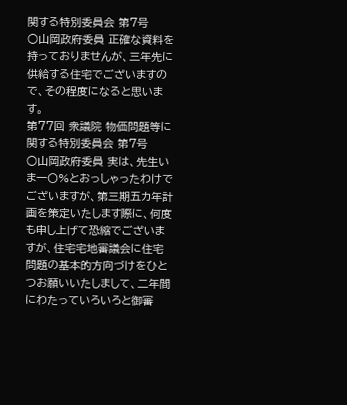関する特別委員会 第7号
○山岡政府委員 正確な資料を持っておりませんが、三年先に供給する住宅でございますので、その程度になると思います。
第77回 衆議院 物価問題等に関する特別委員会 第7号
○山岡政府委員 実は、先生いま一〇%とおっしゃったわけでございますが、第三期五カ年計画を策定いたします際に、何度も申し上げて恐縮でございますが、住宅宅地審議会に住宅問題の基本的方向づけをひとつお願いいたしまして、二年間にわたっていろいろと御審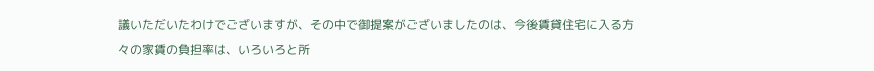議いただいたわけでございますが、その中で御提案がございましたのは、今後賃貸住宅に入る方々の家賃の負担率は、いろいろと所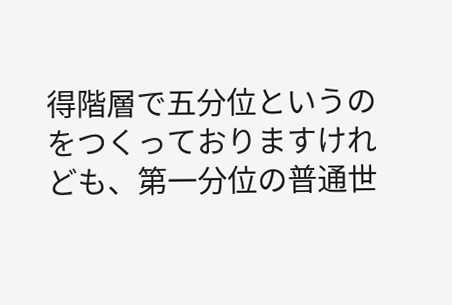得階層で五分位というのをつくっておりますけれども、第一分位の普通世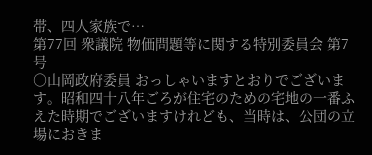帯、四人家族で…
第77回 衆議院 物価問題等に関する特別委員会 第7号
○山岡政府委員 おっしゃいますとおりでございます。昭和四十八年ごろが住宅のための宅地の一番ふえた時期でございますけれども、当時は、公団の立場におきま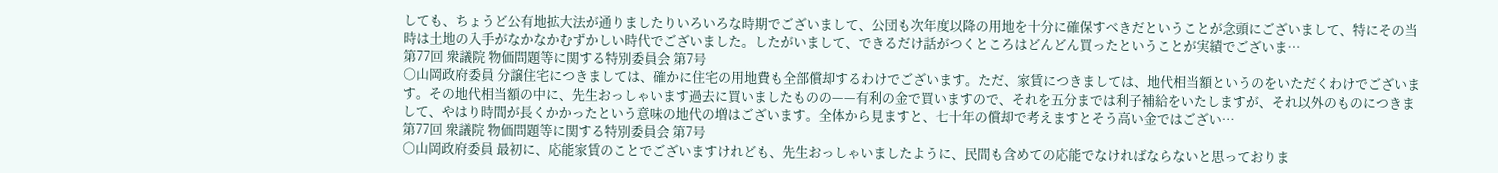しても、ちょうど公有地拡大法が通りましたりいろいろな時期でございまして、公団も次年度以降の用地を十分に確保すべきだということが念頭にございまして、特にその当時は土地の入手がなかなかむずかしい時代でございました。したがいまして、できるだけ話がつくところはどんどん買ったということが実績でございま…
第77回 衆議院 物価問題等に関する特別委員会 第7号
○山岡政府委員 分譲住宅につきましては、確かに住宅の用地費も全部償却するわけでございます。ただ、家賃につきましては、地代相当額というのをいただくわけでございます。その地代相当額の中に、先生おっしゃいます過去に買いましたものの——有利の金で買いますので、それを五分までは利子補給をいたしますが、それ以外のものにつきまして、やはり時間が長くかかったという意味の地代の増はございます。全体から見ますと、七十年の償却で考えますとそう高い金ではござい…
第77回 衆議院 物価問題等に関する特別委員会 第7号
○山岡政府委員 最初に、応能家賃のことでございますけれども、先生おっしゃいましたように、民間も含めての応能でなければならないと思っておりま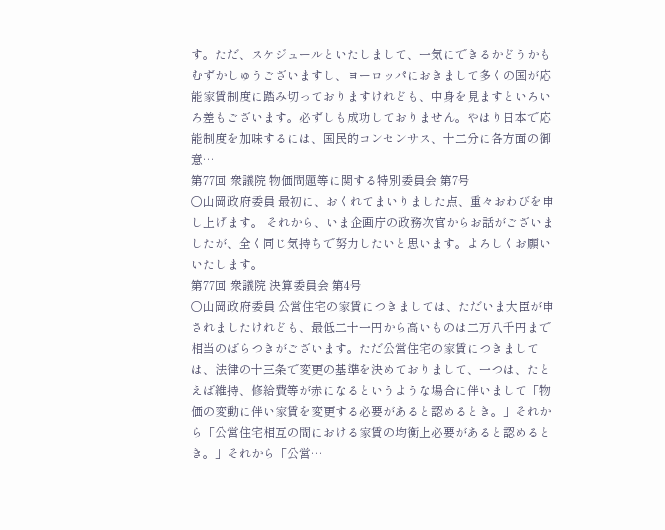す。ただ、スケジュールといたしまして、一気にできるかどうかもむずかしゅうございますし、ヨーロッパにおきまして多くの国が応能家賃制度に踏み切っておりますけれども、中身を見ますといろいろ差もございます。必ずしも成功しておりません。やはり日本で応能制度を加味するには、国民的コンセンサス、十二分に各方面の御意…
第77回 衆議院 物価問題等に関する特別委員会 第7号
○山岡政府委員 最初に、おくれてまいりました点、重々おわびを申し上げます。 それから、いま企画庁の政務次官からお話がございましたが、全く同じ気持ちで努力したいと思います。よろしくお願いいたします。
第77回 衆議院 決算委員会 第4号
○山岡政府委員 公営住宅の家賃につきましては、ただいま大臣が申されましたけれども、最低二十一円から高いものは二万八千円まで相当のばらつきがございます。ただ公営住宅の家賃につきましては、法律の十三条で変更の基準を決めておりまして、一つは、たとえば維持、修給費等が赤になるというような場合に伴いまして「物価の変動に伴い家賃を変更する必要があると認めるとき。」それから「公営住宅相互の間における家賃の均衡上必要があると認めるとき。」それから「公営…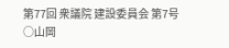第77回 衆議院 建設委員会 第7号
○山岡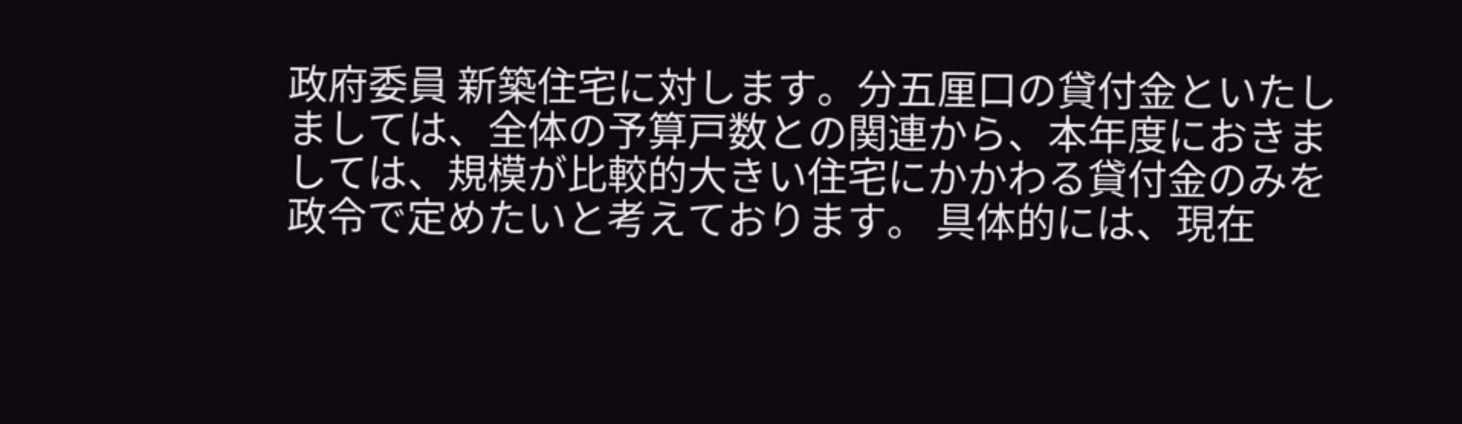政府委員 新築住宅に対します。分五厘口の貸付金といたしましては、全体の予算戸数との関連から、本年度におきましては、規模が比較的大きい住宅にかかわる貸付金のみを政令で定めたいと考えております。 具体的には、現在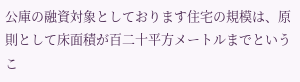公庫の融資対象としております住宅の規模は、原則として床面積が百二十平方メートルまでというこ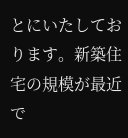とにいたしております。新築住宅の規模が最近で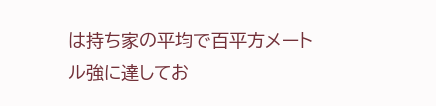は持ち家の平均で百平方メートル強に達してお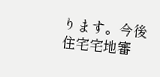ります。今後住宅宅地審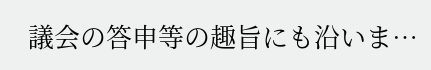議会の答申等の趣旨にも沿いま…